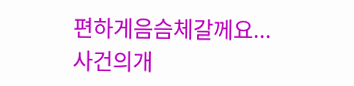편하게음슴체갈께요...
사건의개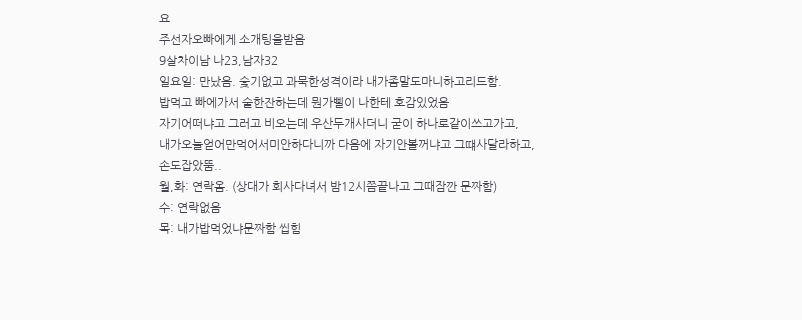요
주선자오빠에게 소개팅을받음
9살차이남 나23,남자32
일요일: 만났음. 숯기없고 과묵한성격이라 내가좀말도마니하고리드함.
밥먹고 빠에가서 술한잔하는데 뭔가삘이 나한테 호감있었음
자기어떠냐고 그러고 비오는데 우산두개사더니 굳이 하나로같이쓰고가고,
내가오늘얻어만먹어서미안하다니까 다음에 자기안볼꺼냐고 그떄사달라하고,
손도잡았뚬..
월,화: 연락옴. (상대가 회사다녀서 밤12시쯤끝나고 그때잠깐 문짜함)
수: 연락없음
목: 내가밥먹었냐문짜함 씹힘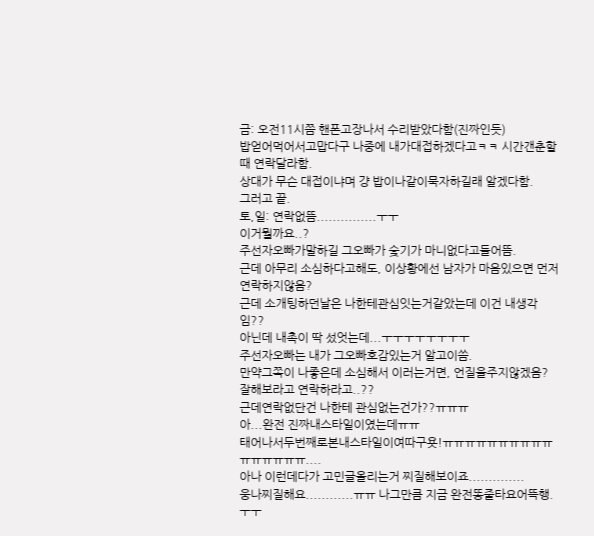금: 오전11시쯤 핸폰고장나서 수리받았다함(진짜인듯)
밥얻어먹어서고맙다구 나중에 내가대접하겠다고ㅋㅋ 시간갠춘할때 연락달라함.
상대가 무슨 대접이냐며 걍 밥이나같이묵자하길래 알겠다함.
그러고 끝.
토,일: 연락없뜸...............ㅜㅜ
이거뭘까요..?
주선자오빠가말하길 그오빠가 숯기가 마니없다고들어뜸.
근데 아무리 소심하다고해도, 이상황에선 남자가 마음있으면 먼저연락하지않음?
근데 소개팅하던날은 나한테관심잇는거같았는데 이건 내생각임??
아닌데 내촉이 딱 섰엇는데...ㅜㅜㅜㅜㅜㅜㅜㅜ
주선자오빠는 내가 그오빠호감있는거 알고이씀.
만약그쪽이 나좋은데 소심해서 이러는거면, 언질을주지않겠음?
잘해보라고 연락하라고..??
근데연락없단건 나한테 관심없는건가??ㅠㅠㅠ
아...완전 진짜내스타일이였는데ㅠㅠ
태어나서두번째로본내스타일이여따구욧!ㅠㅠㅠㅠㅠㅠㅠㅠㅠㅠㅠㅠㅠㅠㅠㅠ....
아나 이런데다가 고민글올리는거 찌질해보이죠..............
웅나찌질해요............ㅠㅠ 나그만큼 지금 완전똥줄타요어뜩행.ㅜㅜ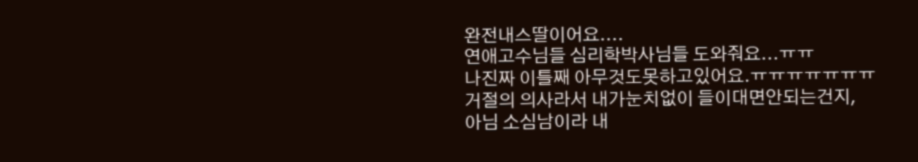완전내스딸이어요....
연애고수님들 심리학박사님들 도와줘요...ㅠㅠ
나진짜 이틀째 아무것도못하고있어요.ㅠㅠㅠㅠㅠㅠㅠ
거절의 의사라서 내가눈치없이 들이대면안되는건지,
아님 소심남이라 내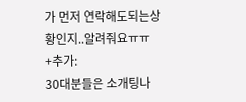가 먼저 연락해도되는상황인지..알려줘요ㅠㅠ
+추가:
30대분들은 소개팅나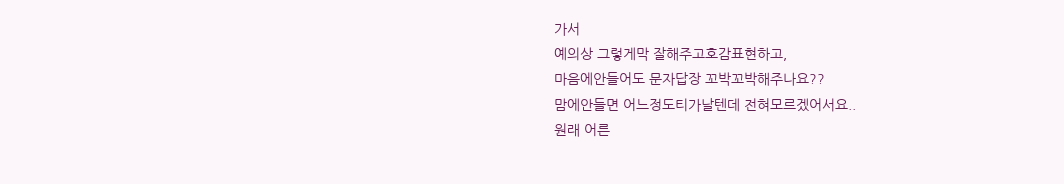가서
예의상 그렇게막 잘해주고호감표현하고,
마음에안들어도 문자답장 꼬박꼬박해주나요??
맘에안들면 어느정도티가날텐데 전혀모르겠어서요..
원래 어른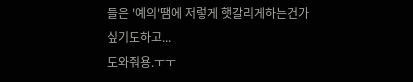들은 '예의'땜에 저렇게 햇갈리게하는건가싶기도하고...
도와줘용.ㅜㅜ